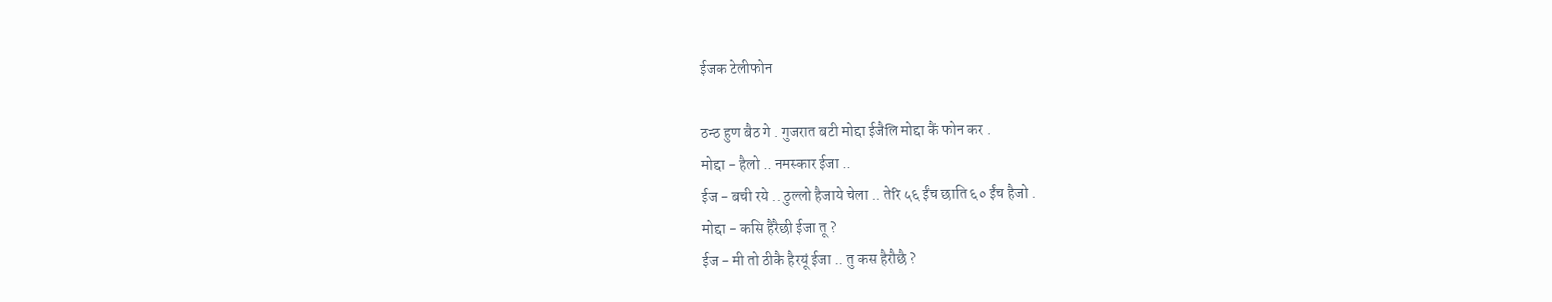ईजक टेलीफोन

ठन्ठ हुण बैठ गे . गुजरात बटी मोद्दा ईजैलि मोद्दा कैं फोन कर .
मोद्दा - हैलो .. नमस्कार ईजा ..
ईज - बची रये .. ठुल्लो हैजाये चेला .. तेरि ५६ ईंच छाति ६० ईंच हैजो .
मोद्दा - कसि हैरैछी ईजा तू ?
ईज - मी तो ठीकै हैरयूं ईजा .. तु कस हैरौछै ?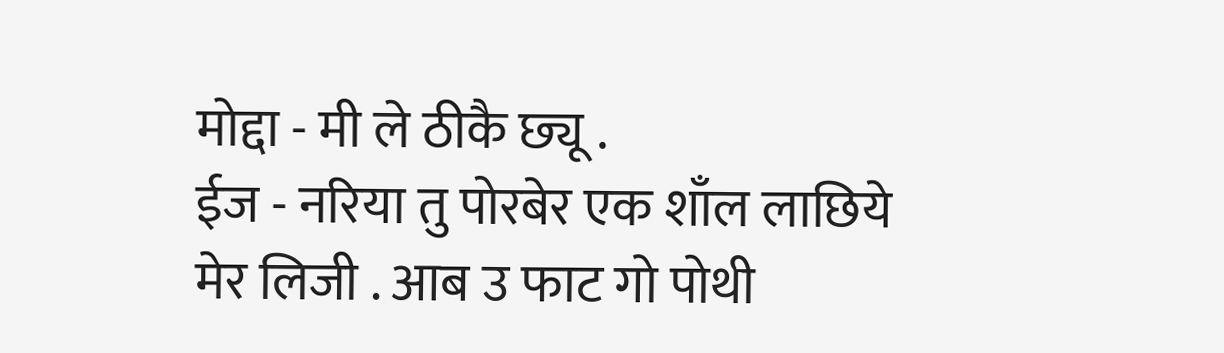मोद्दा - मी ले ठीकै छ्यू .
ईज - नरिया तु पोरबेर एक शाँल लाछिये मेर लिजी . आब उ फाट गो पोथी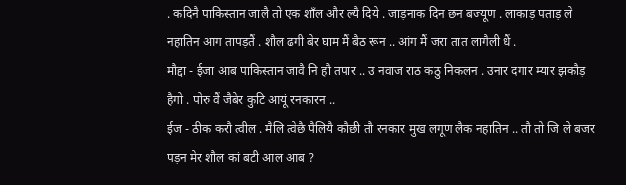. कदिनै पाकिस्तान जालै तो एक शाँल और ल्यै दिये . जाड़नाक दिन छन बज्यूण . लाकाड़ पताड़ ले नहातिन आग तापड़तैं . शौल ढगी बेर घाम मैं बैठ रून .. आंग मैं जरा तात लागैली धैं .
मौद्दा - ईजा आब पाकिस्तान जावै नि हौ तपार .. उ नवाज राठ कठु निकलन . उनार दगार म्यार झकौड़ हैगो . पोरु वैं जैबेर कुटि आयूं रनकारन ..
ईज - ठीक करौ त्वील . मैलि त्वेछै पैलियै कौछी तौ रनकार मुख लगूण लैक नहातिन .. तौ तो जि ले बजर पड़न मेर शौल कां बटी आल आब ?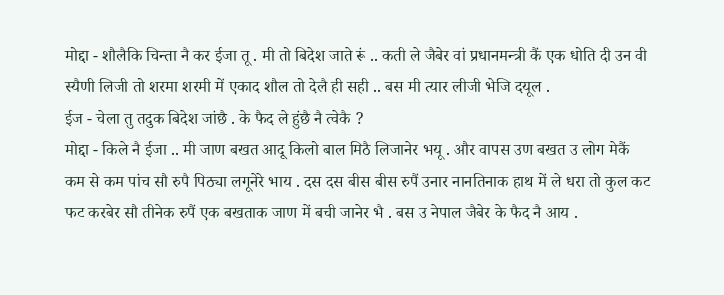मोद्दा - शौलैकि चिन्ता नै कर ईजा तू . मी तो बिदेश जाते रूं .. कती ले जैबेर वां प्रधानमन्त्री कैं एक धोति दी उन वी स्यैणी लिजी तो शरमा शरमी में एकाद शौल तो देलै ही सही .. बस मी त्यार लीजी भेजि दयूल .
ईज - चेला तु तदुक बिदेश जांछै . के फैद ले हुंछै नै त्वेकै ?
मोद्दा - किले नै ईजा .. मी जाण बखत आदू किलो बाल मिठै लिजानेर भयू . और वापस उण बखत उ लोग मेकैं कम से कम पांच सौ रुपै पिठ्या लगूनेरे भाय . दस दस बीस बीस रुपैं उनार नानतिनाक हाथ में ले धरा तो कुल कट फट करबेर सौ तीनेक रुपैं एक बखताक जाण में बची जानेर भै . बस उ नेपाल जैबेर के फैद नै आय .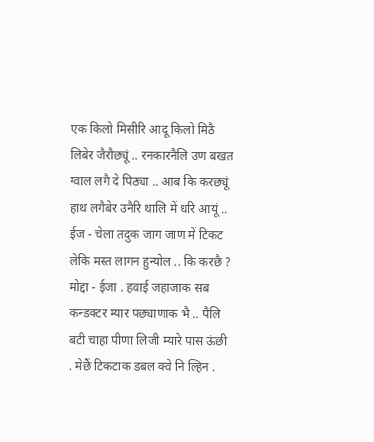एक किलो मिसीरि आदू किलो मिठै लिबेर जैरौछ्यूं .. रनकारनैलि उण बखत ग्वाल लगै दे पिठ्या .. आब कि करछ्यूं हाथ लगैबेर उनैरि थालि में धरि आयूं ..
ईज - चेला तदुक जाग जाण में टिकट लेकि मस्त लागन हुन्योल .. कि करछै ?
मोद्दा - ईजा . हवाई जहाजाक सब कन्डक्टर म्यार पछ्याणाक भै .. पैलि बटी चाहा पीणा लिजी म्यारे पास ऊंछी . मेछैं टिकटाक डबल क्वे नि ल्हिन .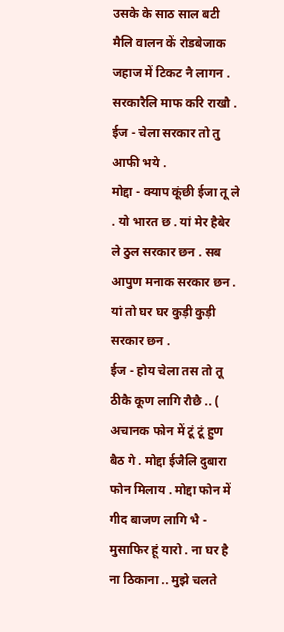उसके के साठ साल बटी मैलि वालन कें रोडबेजाक जहाज में टिकट नै लागन . सरकारैलि माफ करि राखौ .
ईज - चेला सरकार तो तु आफी भये .
मोद्दा - क्याप कूंछी ईजा तू ले . यो भारत छ . यां मेर हैबेर ले ठुल सरकार छन . सब आपुण मनाक सरकार छन . यां तो घर घर कुड़ी कुड़ी सरकार छन .
ईज - होय चेला तस तो तू ठीकै कूण लागि रौछै .. ( अचानक फोन में टूं टूं हुण बैठ गे . मोद्दा ईजैलि दुबारा फोन मिलाय . मोद्दा फोन में गीद बाजण लागि भै - मुसाफिर हूं यारो . ना घर है ना ठिकाना .. मुझे चलते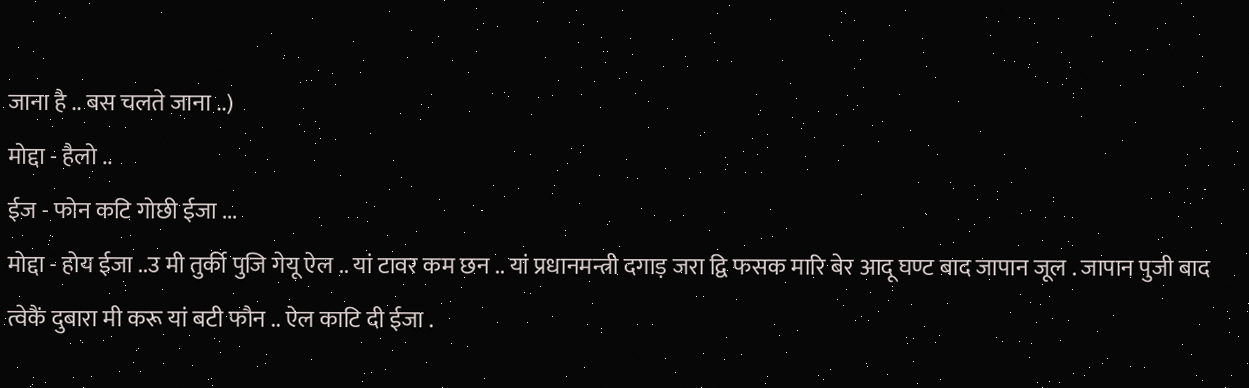जाना है .. बस चलते जाना ..)
मोद्दा - हैलो ..
ईज - फोन कटि गोछी ईजा ...
मोद्दा - होय ईजा ..उ मी तुर्की पुजि गेयू ऐल .. यां टावर कम छन .. यां प्रधानमन्त्री दगाड़ जरा द्वि फसक मारि बेर आदू घण्ट बाद जापान जूल . जापान पुजी बाद त्वेकैं दुबारा मी करू यां बटी फौन .. ऐल काटि दी ईजा .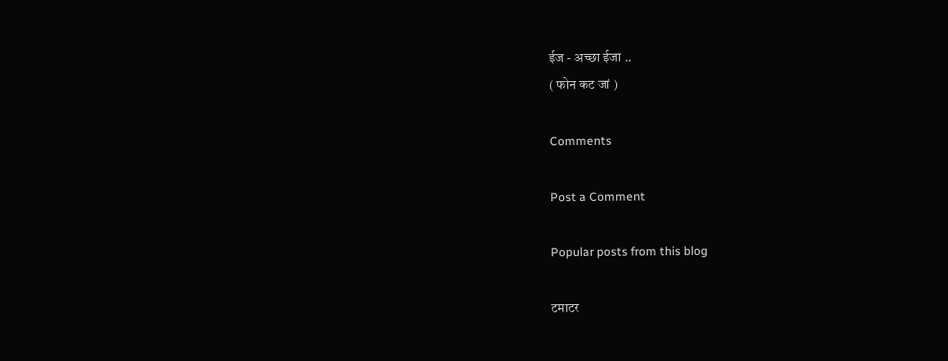ईज - अच्छा ईजा ..
( फोन कट जां )

Comments

Post a Comment

Popular posts from this blog

टमाटर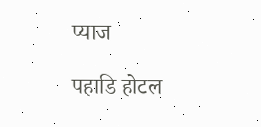प्याज

पहाडि होटल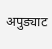अपुड्याट